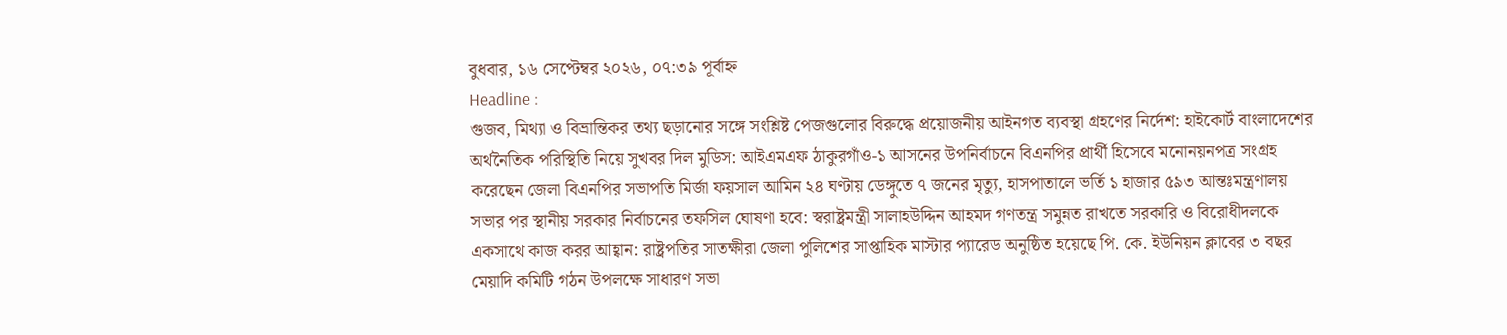বুধবার, ১৬ সেপ্টেম্বর ২০২৬, ০৭:৩৯ পূর্বাহ্ন
Headline :
গুজব, মিথ্যা ও বিভ্রান্তিকর তথ্য ছড়ানোর সঙ্গে সংশ্লিষ্ট পেজগুলোর বিরুদ্ধে প্রয়োজনীয় আইনগত ব্যবস্থা গ্রহণের নির্দেশ: হাইকোর্ট বাংলাদেশের অর্থনৈতিক পরিস্থিতি নিয়ে সুখবর দিল মুডিস: আইএমএফ ঠাকুরগাঁও-১ আসনের উপনির্বাচনে বিএনপির প্রার্থী হিসেবে মনোনয়নপত্র সংগ্রহ করেছেন জেলা বিএনপির সভাপতি মির্জা ফয়সাল আমিন ২৪ ঘণ্টায় ডেঙ্গুতে ৭ জনের মৃত্যু, হাসপাতালে ভর্তি ১ হাজার ৫৯৩ আন্তঃমন্ত্রণালয় সভার পর স্থানীয় সরকার নির্বাচনের তফসিল ঘোষণা হবে: স্বরাষ্ট্রমন্ত্রী সালাহউদ্দিন আহমদ গণতন্ত্র সমুন্নত রাখতে সরকারি ও বিরোধীদলকে একসাথে কাজ করর আহ্বান: রাষ্ট্রপতির সাতক্ষীরা জেলা পুলিশের সাপ্তাহিক মাস্টার প্যারেড অনুষ্ঠিত হয়েছে পি. কে. ইউনিয়ন ক্লাবের ৩ বছর মেয়াদি কমিটি গঠন উপলক্ষে সাধারণ সভা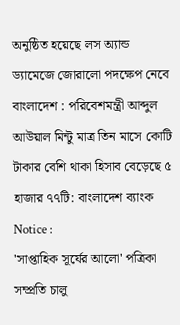অনুষ্ঠিত হয়েছে লস অ্যান্ড ড্যামেজে জোরালো পদক্ষেপ নেবে বাংলাদেশ : পরিবেশমন্ত্রী আব্দুল আউয়াল মিন্টু মাত্র তিন মাসে কোটি টাকার বেশি থাকা হিসাব বেড়েছে ৫ হাজার ৭৭টি: বাংলাদেশ ব্যাংক
Notice :
'সাপ্তাহিক সূর্যের আলো' পত্রিকা সম্প্রতি চালু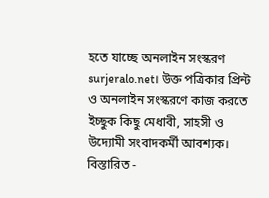হতে যাচ্ছে অনলাইন সংস্করণ surjeralo.net। উক্ত পত্রিকার প্রিন্ট ও অনলাইন সংস্করণে কাজ করতে ইচ্ছুক কিছু মেধাবী, সাহসী ও উদ্যোমী সংবাদকর্মী আবশ্যক। বিস্তারিত -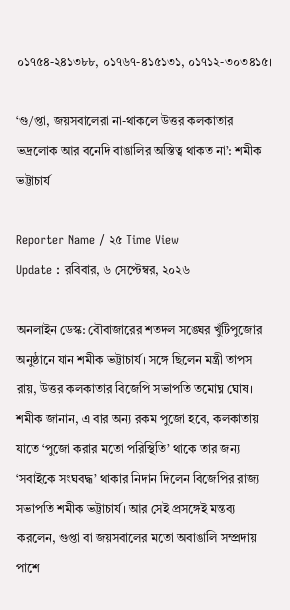০১৭৫৪-২৪১৩৮৮, ০১৭৬৭-৪১৫১৩১, ০১৭১২-৩০৩৪১৫।

‘গু/প্তা, জয়সবালেরা না-থাকলে উত্তর কলকাতার ভদ্রলোক আর বনেদি বাঙালির অস্তিত্ব থাকত না’: শমীক ভট্টাচার্য

Reporter Name / ২৫ Time View
Update : রবিবার, ৬ সেপ্টেম্বর, ২০২৬

অনলাইন ডেস্ক: বৌবাজারের শতদল সঙ্ঘের খুঁটিপুজোর অনুষ্ঠানে যান শমীক ভট্টাচার্য। সঙ্গে ছিলেন মন্ত্রী তাপস রায়, উত্তর কলকাতার বিজেপি সভাপতি তমোঘ্ন ঘোষ। শমীক জানান, এ বার অন্য রকম পুজো হবে, কলকাতায় যাতে ‘পুজো করার মতো পরিস্থিতি’ থাকে তার জন্য ‘সবাইকে সংঘবদ্ধ’ থাকার নিদান দিলেন বিজেপির রাজ্য সভাপতি শমীক ভট্টাচার্য। আর সেই প্রসঙ্গেই মন্তব্য করলেন, গুপ্তা বা জয়সবালের মতো অবাঙালি সম্প্রদায় পাশে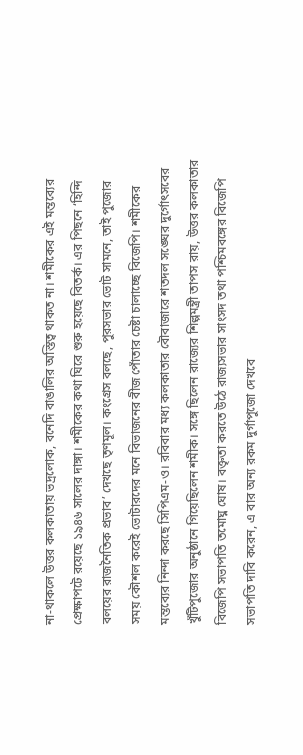না-থাকলে উত্তর কলকাতায় ভদ্রলোক, বনেদি বাঙালির অস্তিত্ব থাকত না। শমীকের এই মন্তব্যের প্রেক্ষাপটে রয়েছে ১৯৪৬ সালের দাঙ্গা। শমীকের কথা ঘিরে শুরু হয়েছে বিতর্ক। এর পিছনে ‘হিন্দি বলয়ের রাজনৈতিক প্রভাব’ দেখছে তৃণমূল। কংগ্রেস বলছে, পুরসভার ভোট সামনে, তাই পুজোর সময় কৌশল করেই ভোটারদের মনে বিভাজনের বীজ পোঁতার চেষ্টা চালাচ্ছে বিজেপি। শমীকের মন্তব্যের নিন্দা করছে সিপিএম-ও। রবিবার মধ্য কলকাতার বৌবাজারে শতদল সঙ্ঘের দুর্গোৎসবের খুঁটিপুজোর অনুষ্ঠানে গিয়েছিলেন শমীক। সঙ্গে ছিলেন রাজ্যের শিল্পমন্ত্রী তাপস রায়, উত্তর কলকাতার বিজেপি সভাপতি তমোঘ্ন ঘোষ। বক্তৃতা করতে উঠে রাজ্যসভার সাংসদ তথা পশ্চিমবঙ্গের বিজেপি সভাপতি দাবি করেন, এ বার অন্য রকম দুর্গাপুজো দেখবে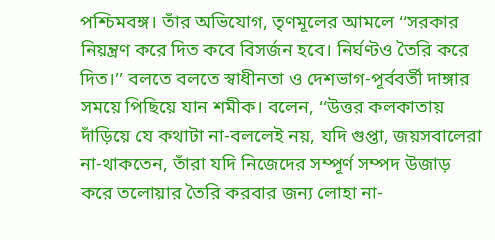পশ্চিমবঙ্গ। তাঁর অভিযোগ, তৃণমূলের আমলে ‘‘সরকার নিয়ন্ত্রণ করে দিত কবে বিসর্জন হবে। নির্ঘণ্টও তৈরি করে দিত।’’ বলতে বলতে স্বাধীনতা ও দেশভাগ-পূর্ববর্তী দাঙ্গার সময়ে পিছিয়ে যান শমীক। বলেন, ‘‘উত্তর কলকাতায় দাঁড়িয়ে যে কথাটা না-বললেই নয়, যদি গুপ্তা, জয়সবালেরা না-থাকতেন, তাঁরা যদি নিজেদের সম্পূর্ণ সম্পদ উজাড় করে তলোয়ার তৈরি করবার জন্য লোহা না-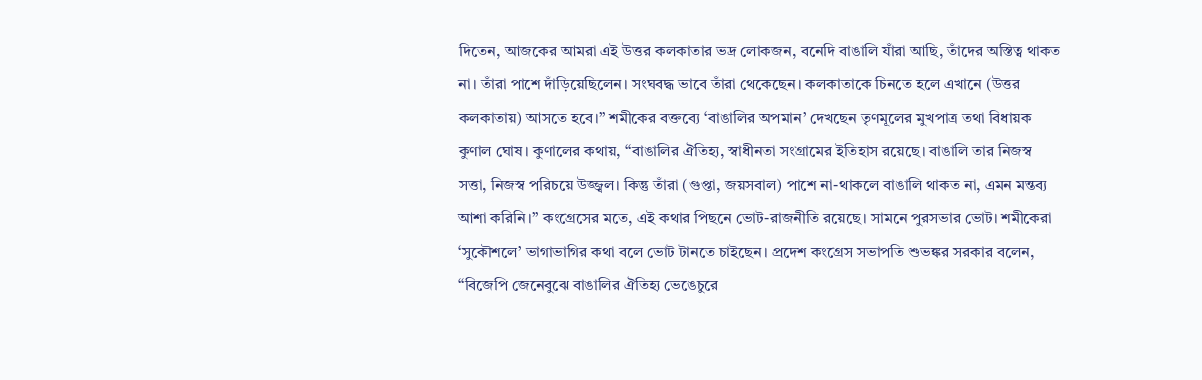দিতেন, আজকের আমরা এই উত্তর কলকাতার ভদ্র লোকজন, বনেদি বাঙালি যাঁরা আছি, তাঁদের অস্তিত্ব থাকত না। তাঁরা পাশে দাঁড়িয়েছিলেন। সংঘবদ্ধ ভাবে তাঁরা থেকেছেন। কলকাতাকে চিনতে হলে এখানে (উত্তর কলকাতায়) আসতে হবে।’’ শমীকের বক্তব্যে ‘বাঙালির অপমান’ দেখছেন তৃণমূলের মুখপাত্র তথা বিধায়ক কুণাল ঘোষ। কুণালের কথায়, ‘‘বাঙালির ঐতিহ্য, স্বাধীনতা সংগ্রামের ইতিহাস রয়েছে। বাঙালি তার নিজস্ব সত্তা, নিজস্ব পরিচয়ে উজ্জ্বল। কিন্তু তাঁরা (গুপ্তা, জয়সবাল) পাশে না-থাকলে বাঙালি থাকত না, এমন মন্তব্য আশা করিনি।’’ কংগ্রেসের মতে, এই কথার পিছনে ভোট-রাজনীতি রয়েছে। সামনে পুরসভার ভোট। শমীকেরা ‘সুকৌশলে’ ভাগাভাগির কথা বলে ভোট টানতে চাইছেন। প্রদেশ কংগ্রেস সভাপতি শুভঙ্কর সরকার বলেন, ‘‘বিজেপি জেনেবুঝে বাঙালির ঐতিহ্য ভেঙেচুরে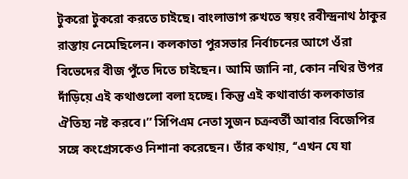টুকরো টুকরো করতে চাইছে। বাংলাভাগ রুখতে স্বয়ং রবীন্দ্রনাথ ঠাকুর রাস্তায় নেমেছিলেন। কলকাতা পুরসভার নির্বাচনের আগে ওঁরা বিভেদের বীজ পুঁতে দিতে চাইছেন। আমি জানি না, কোন নথির উপর দাঁড়িয়ে এই কথাগুলো বলা হচ্ছে। কিন্তু এই কথাবার্তা কলকাতার ঐতিহ্য নষ্ট করবে।’’ সিপিএম নেতা সুজন চক্রবর্তী আবার বিজেপির সঙ্গে কংগ্রেসকেও নিশানা করেছেন। তাঁর কথায়, ‘‘এখন যে যা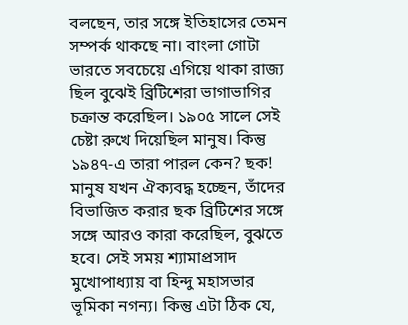বলছেন, তার সঙ্গে ইতিহাসের তেমন সম্পর্ক থাকছে না। বাংলা গোটা ভারতে সবচেয়ে এগিয়ে থাকা রাজ্য ছিল বুঝেই ব্রিটিশেরা ভাগাভাগির চক্রান্ত করেছিল। ১৯০৫ সালে সেই চেষ্টা রুখে দিয়েছিল মানুষ। কিন্তু ১৯৪৭-এ তারা পারল কেন? ছক! মানুষ যখন ঐক্যবদ্ধ হচ্ছেন, তাঁদের বিভাজিত করার ছক ব্রিটিশের সঙ্গে সঙ্গে আরও কারা করেছিল, বুঝতে হবে। সেই সময় শ্যামাপ্রসাদ মুখোপাধ্যায় বা হিন্দু মহাসভার ভূমিকা নগন্য। কিন্তু এটা ঠিক যে,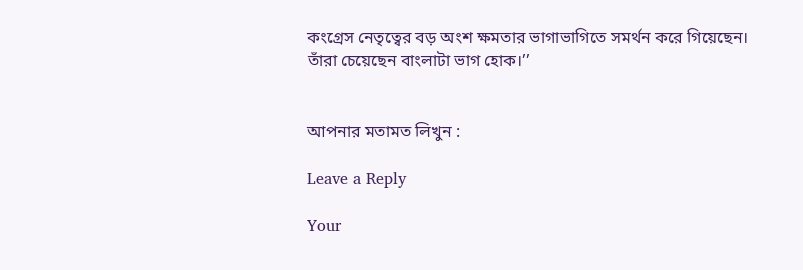কংগ্রেস নেতৃত্বের বড় অংশ ক্ষমতার ভাগাভাগিতে সমর্থন করে গিয়েছেন। তাঁরা চেয়েছেন বাংলাটা ভাগ হোক।’’


আপনার মতামত লিখুন :

Leave a Reply

Your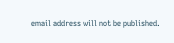email address will not be published.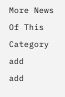More News Of This Category
add
add